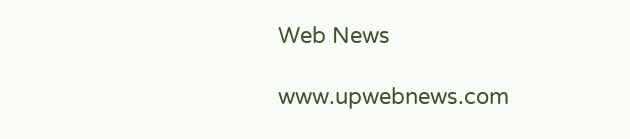Web News

www.upwebnews.com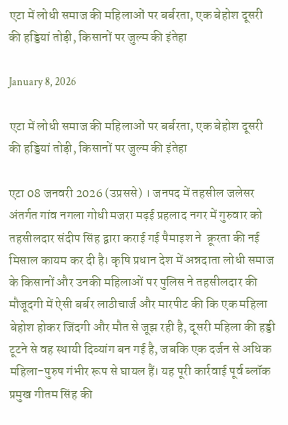एटा में लोधी समाज की महिलाओं पर बर्बरता, एक बेहोश दूसरी की हड्डियां तोड़ी, किसानों पर जुल्म की इंतेहा

January 8, 2026

एटा में लोधी समाज की महिलाओं पर बर्बरता, एक बेहोश दूसरी की हड्डियां तोड़ी, किसानों पर जुल्म की इंतेहा

एटा 08 जनवरी 2026 (उप्रससे) । जनपद में तहसील जलेसर अंतर्गत गांव नगला गोधी मजरा मढ़ई प्रहलाद नगर में गुरुवार को तहसीलदार संदीप सिंह द्वारा कराई गई पैमाइश ने  क्रूरता की नई मिसाल कायम कर दी है। कृषि प्रधान देश में अन्नदाता लोधी समाज के किसानों और उनकी महिलाओं पर पुलिस ने तहसीलदार की मौजूदगी में ऐसी बर्बर लाठीचार्ज और मारपीट की कि एक महिला बेहोश होकर जिंदगी और मौत से जूझ रही है, दूसरी महिला की हड्डी टूटने से वह स्थायी दिव्यांग बन गई है, जबकि एक दर्जन से अधिक महिला-पुरुष गंभीर रूप से घायल हैं। यह पूरी कार्रवाई पूर्व ब्लॉक प्रमुख गीतम सिंह की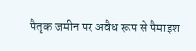पैतृक जमीन पर अवैध रूप से पैमाइश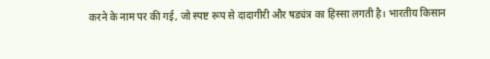करने के नाम पर की गई, जो स्पष्ट रूप से दादागीरी और षड्यंत्र का हिस्सा लगती है। भारतीय किसान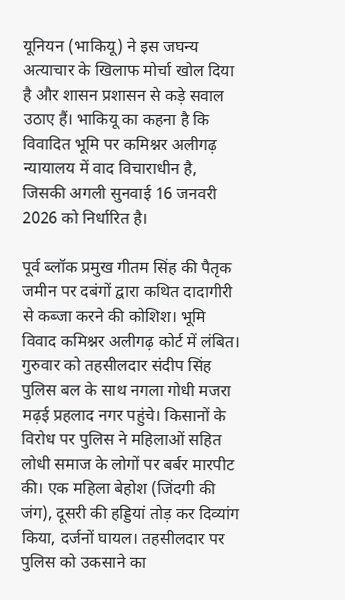यूनियन (भाकियू) ने इस जघन्य अत्याचार के खिलाफ मोर्चा खोल दिया है और शासन प्रशासन से कड़े सवाल उठाए हैं। भाकियू का कहना है कि विवादित भूमि पर कमिश्नर अलीगढ़ न्यायालय में वाद विचाराधीन है, जिसकी अगली सुनवाई 16 जनवरी 2026 को निर्धारित है।

पूर्व ब्लॉक प्रमुख गीतम सिंह की पैतृक जमीन पर दबंगों द्वारा कथित दादागीरी से कब्जा करने की कोशिश। भूमि विवाद कमिश्नर अलीगढ़ कोर्ट में लंबित। गुरुवार को तहसीलदार संदीप सिंह पुलिस बल के साथ नगला गोधी मजरा मढ़ई प्रहलाद नगर पहुंचे। किसानों के विरोध पर पुलिस ने महिलाओं सहित लोधी समाज के लोगों पर बर्बर मारपीट की। एक महिला बेहोश (जिंदगी की जंग), दूसरी की हड्डियां तोड़ कर दिव्यांग किया, दर्जनों घायल। तहसीलदार पर पुलिस को उकसाने का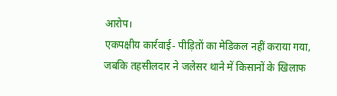आरोप।
एकपक्षीय कार्रवाई- पीड़ितों का मेडिकल नहीं कराया गया, जबकि तहसीलदार ने जलेसर थाने में किसानों के खिलाफ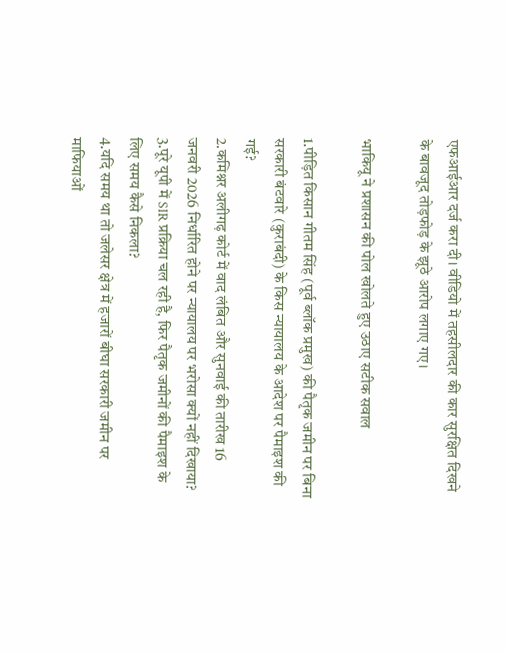एफआईआर दर्ज करा दी। वीडियो में तहसीलदार की कार सुरक्षित दिखने के बावजूद तोड़फोड़ के झूठे आरोप लगाए गए।

भाकियू ने प्रशासन की पोल खोलते हुए उठाए सटीक सवाल

1.पीड़ित किसान गीतम सिंह (पूर्व ब्लॉक प्रमुख) की पैतृक जमीन पर बिना सरकारी बंटवारे (कुराबंदी) के किस न्यायालय के आदेश पर पैमाइश की गई?
2.कमिश्नर अलीगढ़ कोर्ट में वाद लंबित और सुनवाई की तारीख 16 जनवरी 2026 निर्धारित होने पर न्यायालय पर भरोसा क्यों नहीं दिखाया?
3.पूरे यूपी में SIR प्रक्रिया चल रही है, फिर पैतृक जमीनों की पैमाइश के लिए समय कैसे निकला?
4.यदि समय था तो जलेसर क्षेत्र में हजारों बीघा सरकारी जमीन पर माफियाओं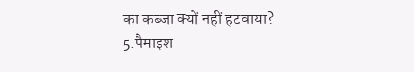का कब्जा क्यों नहीं हटवाया?
5.पैमाइश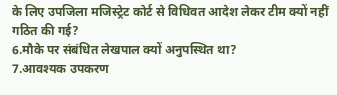के लिए उपजिला मजिस्ट्रेट कोर्ट से विधिवत आदेश लेकर टीम क्यों नहीं गठित की गई?
6.मौके पर संबंधित लेखपाल क्यों अनुपस्थित था?
7.आवश्यक उपकरण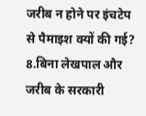जरीब न होने पर इंचटेप से पैमाइश क्यों की गई?
8.बिना लेखपाल और जरीब के सरकारी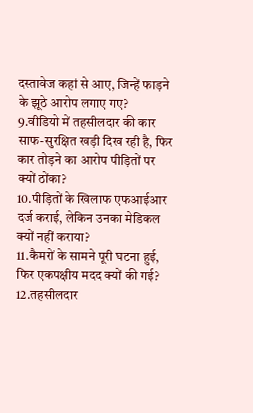दस्तावेज कहां से आए, जिन्हें फाड़ने के झूठे आरोप लगाए गए?
9.वीडियो में तहसीलदार की कार साफ-सुरक्षित खड़ी दिख रही है, फिर कार तोड़ने का आरोप पीड़ितों पर क्यों ठोंका?
10.पीड़ितों के खिलाफ एफआईआर दर्ज कराई, लेकिन उनका मेडिकल क्यों नहीं कराया?
11.कैमरों के सामने पूरी घटना हुई, फिर एकपक्षीय मदद क्यों की गई?
12.तहसीलदार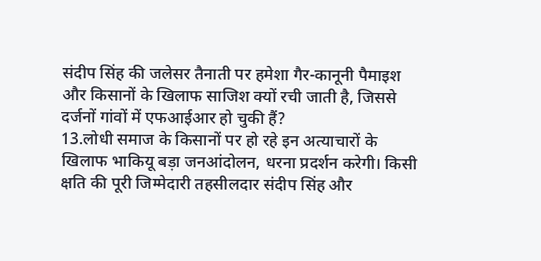संदीप सिंह की जलेसर तैनाती पर हमेशा गैर-कानूनी पैमाइश और किसानों के खिलाफ साजिश क्यों रची जाती है, जिससे दर्जनों गांवों में एफआईआर हो चुकी हैं?
13.लोधी समाज के किसानों पर हो रहे इन अत्याचारों के खिलाफ भाकियू बड़ा जनआंदोलन, धरना प्रदर्शन करेगी। किसी क्षति की पूरी जिम्मेदारी तहसीलदार संदीप सिंह और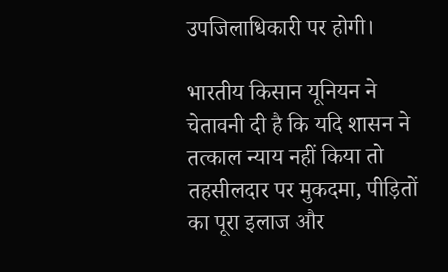उपजिलाधिकारी पर होगी।

भारतीय किसान यूनियन ने चेतावनी दी है कि यदि शासन ने तत्काल न्याय नहीं किया तो तहसीलदार पर मुकदमा, पीड़ितों का पूरा इलाज और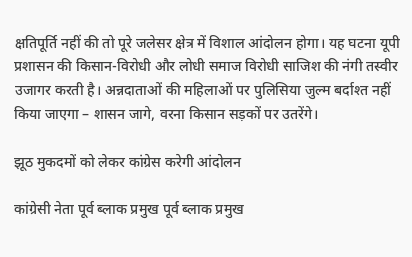क्षतिपूर्ति नहीं की तो पूरे जलेसर क्षेत्र में विशाल आंदोलन होगा। यह घटना यूपी प्रशासन की किसान-विरोधी और लोधी समाज विरोधी साजिश की नंगी तस्वीर उजागर करती है। अन्नदाताओं की महिलाओं पर पुलिसिया जुल्म बर्दाश्त नहीं किया जाएगा – शासन जागे, वरना किसान सड़कों पर उतरेंगे।

झूठ मुकदमों को लेकर कांग्रेस करेगी आंदोलन

कांग्रेसी नेता पूर्व ब्लाक प्रमुख पूर्व ब्लाक प्रमुख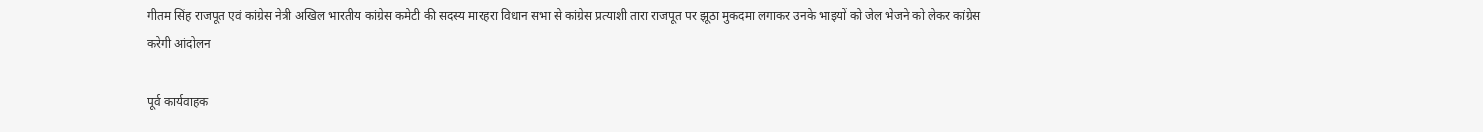गीतम सिंह राजपूत एवं कांग्रेस नेत्री अखिल भारतीय कांग्रेस कमेटी की सदस्य मारहरा विधान सभा से कांग्रेस प्रत्याशी तारा राजपूत पर झूठा मुकदमा लगाकर उनके भाइयों को जेल भेजने को लेकर कांग्रेस करेगी आंदोलन

पूर्व कार्यवाहक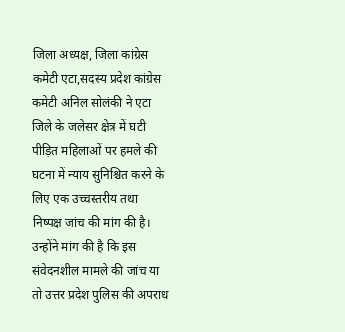जिला अध्यक्ष, जिला कांग्रेस कमेटी एटा,सदस्य प्रदेश कांग्रेस कमेटी अनिल सोलंकी ने एटा जिले के जलेसर क्षेत्र में घटी पीड़ित महिलाओं पर हमले की घटना में न्याय सुनिश्चित करने के लिए एक उच्चस्तरीय तथा निष्पक्ष जांच की मांग की है। उन्होंने मांग की है कि इस संवेदनशील मामले की जांच या तो उत्तर प्रदेश पुलिस की अपराध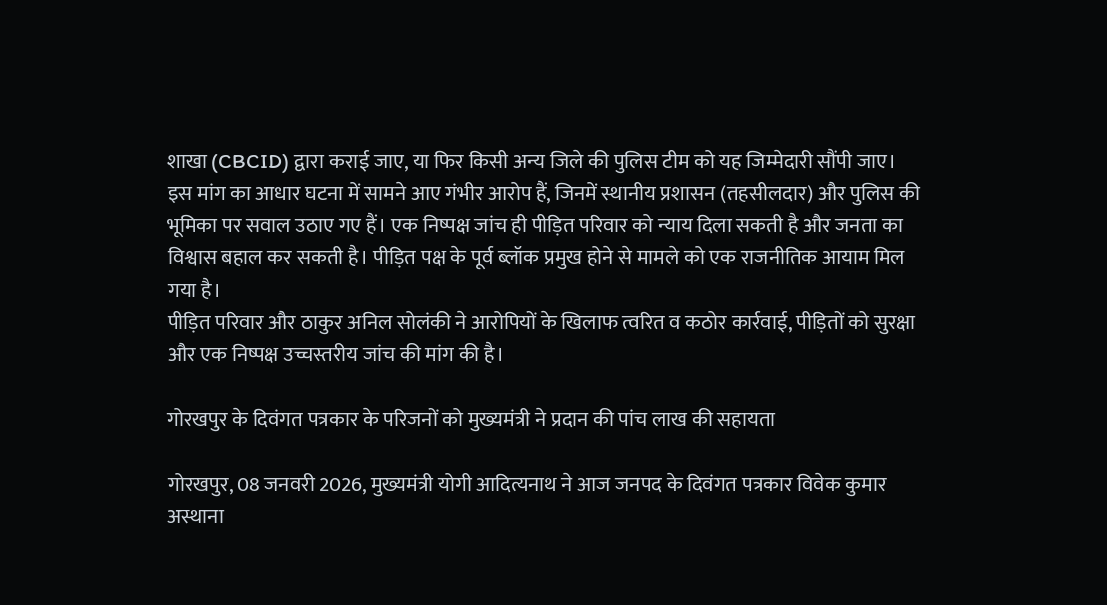शाखा (CBCID) द्वारा कराई जाए, या फिर किसी अन्य जिले की पुलिस टीम को यह जिम्मेदारी सौंपी जाए।
इस मांग का आधार घटना में सामने आए गंभीर आरोप हैं, जिनमें स्थानीय प्रशासन (तहसीलदार) और पुलिस की भूमिका पर सवाल उठाए गए हैं। एक निष्पक्ष जांच ही पीड़ित परिवार को न्याय दिला सकती है और जनता का विश्वास बहाल कर सकती है। पीड़ित पक्ष के पूर्व ब्लॉक प्रमुख होने से मामले को एक राजनीतिक आयाम मिल गया है।
पीड़ित परिवार और ठाकुर अनिल सोलंकी ने आरोपियों के खिलाफ त्वरित व कठोर कार्रवाई, पीड़ितों को सुरक्षा और एक निष्पक्ष उच्चस्तरीय जांच की मांग की है।

गोरखपुर के दिवंगत पत्रकार के परिजनों को मुख्यमंत्री ने प्रदान की पांच लाख की सहायता

गोरखपुर, 08 जनवरी 2026, मुख्यमंत्री योगी आदित्यनाथ ने आज जनपद के दिवंगत पत्रकार विवेक कुमार अस्थाना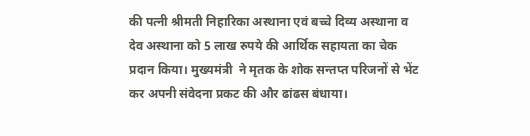की पत्नी श्रीमती निहारिका अस्थाना एवं बच्चे दिव्य अस्थाना व देव अस्थाना को 5 लाख रुपये की आर्थिक सहायता का चेक प्रदान किया। मुख्यमंत्री  ने मृतक के शोक सन्तप्त परिजनों से भेंट कर अपनी संवेदना प्रकट की और ढांढस बंधाया।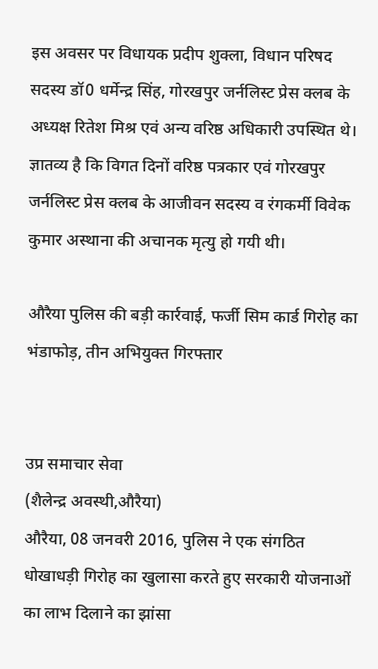इस अवसर पर विधायक प्रदीप शुक्ला, विधान परिषद सदस्य डॉ0 धर्मेन्द्र सिंह, गोरखपुर जर्नलिस्ट प्रेस क्लब के अध्यक्ष रितेश मिश्र एवं अन्य वरिष्ठ अधिकारी उपस्थित थे। ज्ञातव्य है कि विगत दिनों वरिष्ठ पत्रकार एवं गोरखपुर जर्नलिस्ट प्रेस क्लब के आजीवन सदस्य व रंगकर्मी विवेक कुमार अस्थाना की अचानक मृत्यु हो गयी थी।

औरैया पुलिस की बड़ी कार्रवाई, फर्जी सिम कार्ड गिरोह का भंडाफोड़, तीन अभियुक्त गिरफ्तार


उप्र समाचार सेवा
(शैलेन्द्र अवस्थी,औरैया)
औरैया, 08 जनवरी 2016, पुलिस ने एक संगठित धोखाधड़ी गिरोह का खुलासा करते हुए सरकारी योजनाओं का लाभ दिलाने का झांसा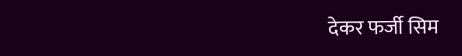देकर फर्जी सिम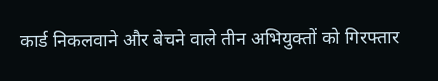कार्ड निकलवाने और बेचने वाले तीन अभियुक्तों को गिरफ्तार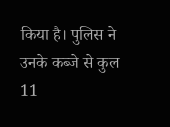किया है। पुलिस ने उनके कब्जे से कुल 11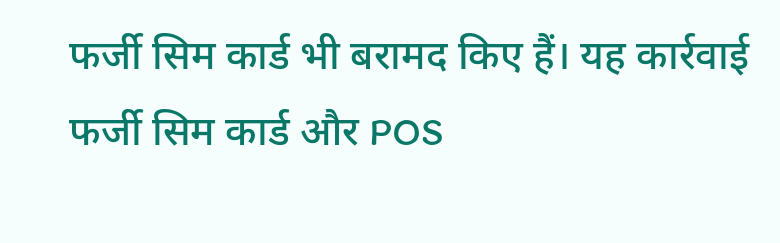फर्जी सिम कार्ड भी बरामद किए हैं। यह कार्रवाई फर्जी सिम कार्ड और POS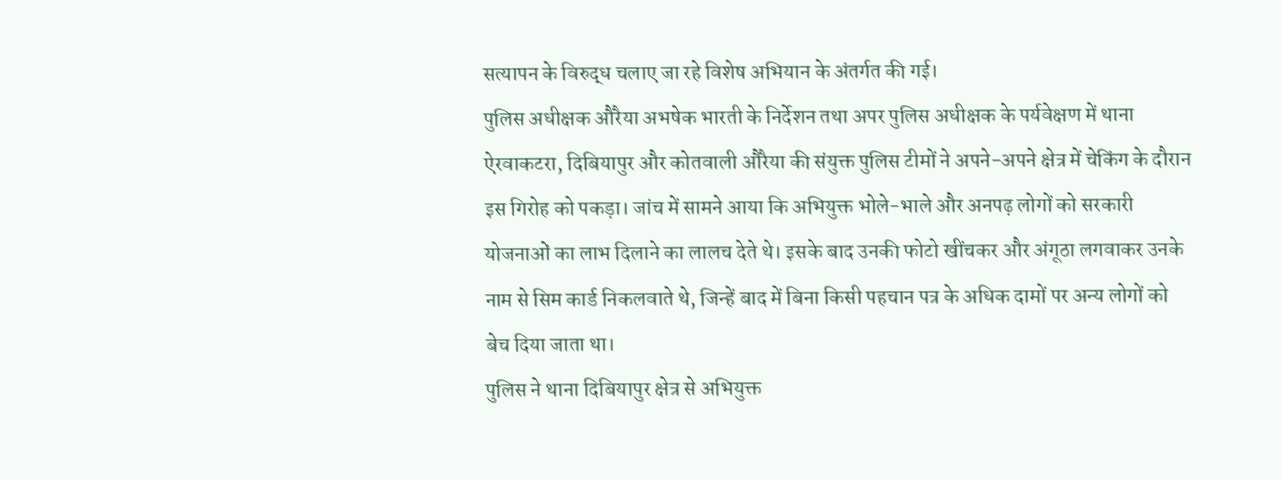सत्यापन के विरुद्ध चलाए जा रहे विशेष अभियान के अंतर्गत की गई।
पुलिस अधीक्षक औरैया अभषेक भारती के निर्देशन तथा अपर पुलिस अधीक्षक के पर्यवेक्षण में थाना ऐरवाकटरा, दिबियापुर और कोतवाली औरैया की संयुक्त पुलिस टीमों ने अपने-अपने क्षेत्र में चेकिंग के दौरान इस गिरोह को पकड़ा। जांच में सामने आया कि अभियुक्त भोले-भाले और अनपढ़ लोगों को सरकारी योजनाओं का लाभ दिलाने का लालच देते थे। इसके बाद उनकी फोटो खींचकर और अंगूठा लगवाकर उनके नाम से सिम कार्ड निकलवाते थे, जिन्हें बाद में बिना किसी पहचान पत्र के अधिक दामों पर अन्य लोगों को बेच दिया जाता था।
पुलिस ने थाना दिबियापुर क्षेत्र से अभियुक्त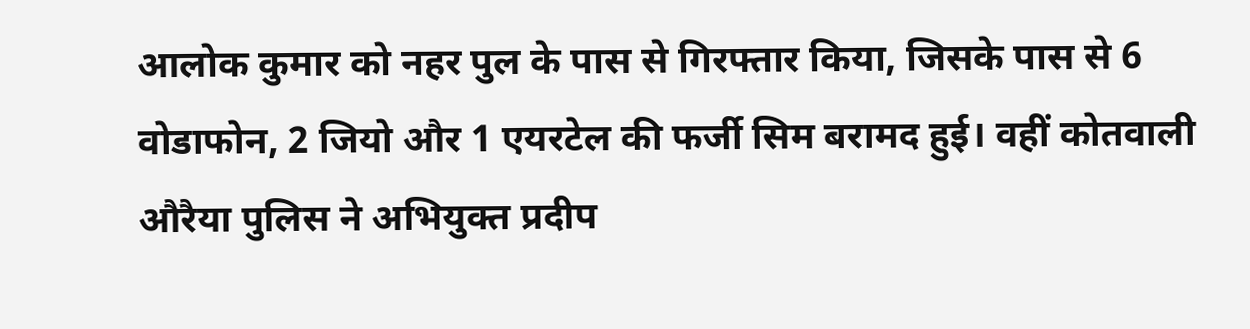आलोक कुमार को नहर पुल के पास से गिरफ्तार किया, जिसके पास से 6 वोडाफोन, 2 जियो और 1 एयरटेल की फर्जी सिम बरामद हुई। वहीं कोतवाली औरैया पुलिस ने अभियुक्त प्रदीप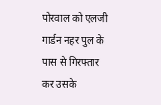पोरवाल को एलजी गार्डन नहर पुल के पास से गिरफ्तार कर उसके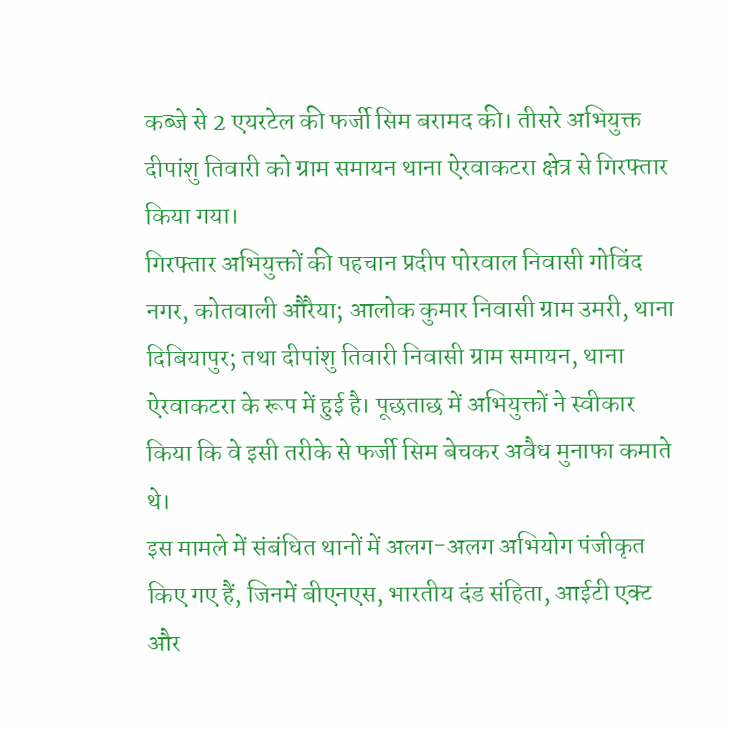कब्जे से 2 एयरटेल की फर्जी सिम बरामद की। तीसरे अभियुक्त दीपांशु तिवारी को ग्राम समायन थाना ऐरवाकटरा क्षेत्र से गिरफ्तार किया गया।
गिरफ्तार अभियुक्तों की पहचान प्रदीप पोरवाल निवासी गोविंद नगर, कोतवाली औरैया; आलोक कुमार निवासी ग्राम उमरी, थाना दिबियापुर; तथा दीपांशु तिवारी निवासी ग्राम समायन, थाना ऐरवाकटरा के रूप में हुई है। पूछताछ में अभियुक्तों ने स्वीकार किया कि वे इसी तरीके से फर्जी सिम बेचकर अवैध मुनाफा कमाते थे।
इस मामले में संबंधित थानों में अलग-अलग अभियोग पंजीकृत किए गए हैं, जिनमें बीएनएस, भारतीय दंड संहिता, आईटी एक्ट और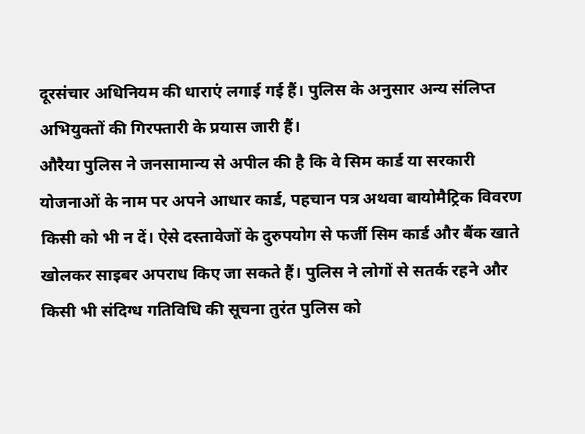दूरसंचार अधिनियम की धाराएं लगाई गई हैं। पुलिस के अनुसार अन्य संलिप्त अभियुक्तों की गिरफ्तारी के प्रयास जारी हैं।
औरैया पुलिस ने जनसामान्य से अपील की है कि वे सिम कार्ड या सरकारी योजनाओं के नाम पर अपने आधार कार्ड, पहचान पत्र अथवा बायोमैट्रिक विवरण किसी को भी न दें। ऐसे दस्तावेजों के दुरुपयोग से फर्जी सिम कार्ड और बैंक खाते खोलकर साइबर अपराध किए जा सकते हैं। पुलिस ने लोगों से सतर्क रहने और किसी भी संदिग्ध गतिविधि की सूचना तुरंत पुलिस को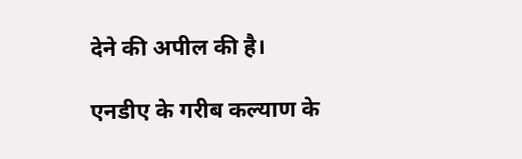देने की अपील की है।

एनडीए के गरीब कल्याण के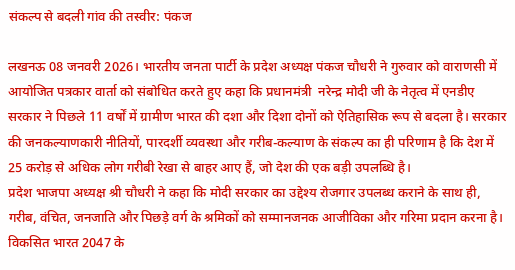संकल्प से बदली गांव की तस्वीर: पंकज

लखनऊ 08 जनवरी 2026। भारतीय जनता पार्टी के प्रदेश अध्यक्ष पंकज चौधरी ने गुरुवार को वाराणसी में आयोजित पत्रकार वार्ता को संबोधित करते हुए कहा कि प्रधानमंत्री  नरेन्द्र मोदी जी के नेतृत्व में एनडीए सरकार ने पिछले 11 वर्षों में ग्रामीण भारत की दशा और दिशा दोनों को ऐतिहासिक रूप से बदला है। सरकार की जनकल्याणकारी नीतियों, पारदर्शी व्यवस्था और गरीब-कल्याण के संकल्प का ही परिणाम है कि देश में 25 करोड़ से अधिक लोग गरीबी रेखा से बाहर आए हैं, जो देश की एक बड़ी उपलब्धि है।
प्रदेश भाजपा अध्यक्ष श्री चौधरी ने कहा कि मोदी सरकार का उद्देश्य रोजगार उपलब्ध कराने के साथ ही, गरीब, वंचित, जनजाति और पिछड़े वर्ग के श्रमिकों को सम्मानजनक आजीविका और गरिमा प्रदान करना है। विकसित भारत 2047 के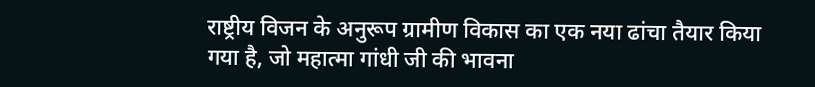राष्ट्रीय विजन के अनुरूप ग्रामीण विकास का एक नया ढांचा तैयार किया गया है, जो महात्मा गांधी जी की भावना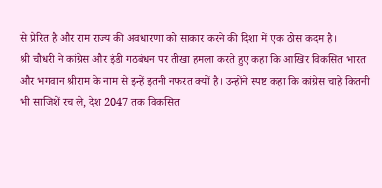से प्रेरित है और राम राज्य की अवधारणा को साकार करने की दिशा में एक ठोस कदम है।
श्री चौधरी ने कांग्रेस और इंडी गठबंधन पर तीखा हमला करते हुए कहा कि आखिर विकसित भारत और भगवान श्रीराम के नाम से इन्हें इतनी नफरत क्यों है। उन्होंने स्पष्ट कहा कि कांग्रेस चाहे कितनी भी साजिशें रच ले, देश 2047 तक विकसित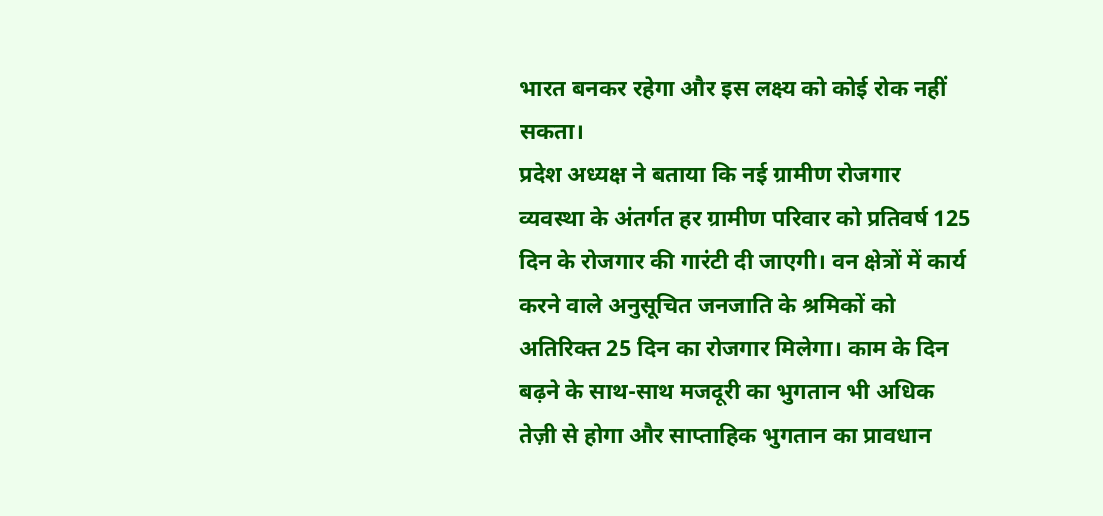भारत बनकर रहेगा और इस लक्ष्य को कोई रोक नहीं सकता।
प्रदेश अध्यक्ष ने बताया कि नई ग्रामीण रोजगार व्यवस्था के अंतर्गत हर ग्रामीण परिवार को प्रतिवर्ष 125 दिन के रोजगार की गारंटी दी जाएगी। वन क्षेत्रों में कार्य करने वाले अनुसूचित जनजाति के श्रमिकों को अतिरिक्त 25 दिन का रोजगार मिलेगा। काम के दिन बढ़ने के साथ-साथ मजदूरी का भुगतान भी अधिक तेज़ी से होगा और साप्ताहिक भुगतान का प्रावधान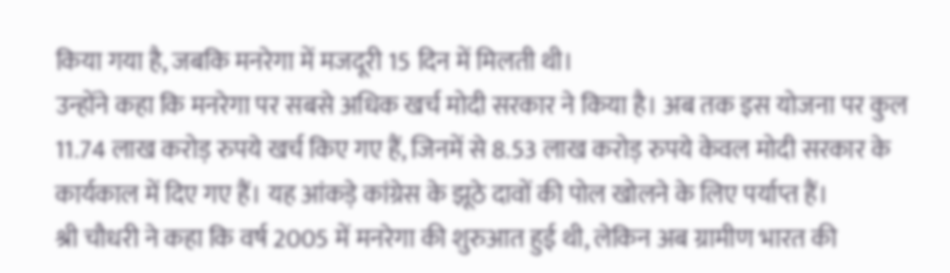किया गया है, जबकि मनरेगा में मजदूरी 15 दिन में मिलती थी।
उन्होंने कहा कि मनरेगा पर सबसे अधिक खर्च मोदी सरकार ने किया है। अब तक इस योजना पर कुल 11.74 लाख करोड़ रुपये खर्च किए गए हैं, जिनमें से 8.53 लाख करोड़ रुपये केवल मोदी सरकार के कार्यकाल में दिए गए हैं। यह आंकड़े कांग्रेस के झूठे दावों की पोल खोलने के लिए पर्याप्त हैं।
श्री चौधरी ने कहा कि वर्ष 2005 में मनरेगा की शुरुआत हुई थी, लेकिन अब ग्रामीण भारत की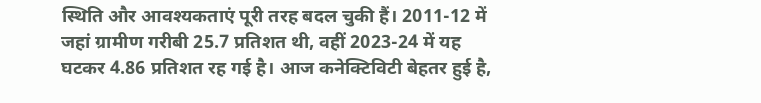स्थिति और आवश्यकताएं पूरी तरह बदल चुकी हैं। 2011-12 में जहां ग्रामीण गरीबी 25.7 प्रतिशत थी, वहीं 2023-24 में यह घटकर 4.86 प्रतिशत रह गई है। आज कनेक्टिविटी बेहतर हुई है,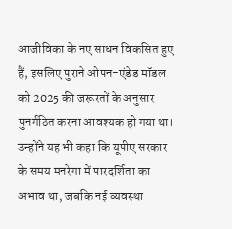आजीविका के नए साधन विकसित हुए हैं, इसलिए पुराने ओपन-एंडेड मॉडल को 2025 की जरूरतों के अनुसार पुनर्गठित करना आवश्यक हो गया था।
उन्होंने यह भी कहा कि यूपीए सरकार के समय मनरेगा में पारदर्शिता का अभाव था, जबकि नई व्यवस्था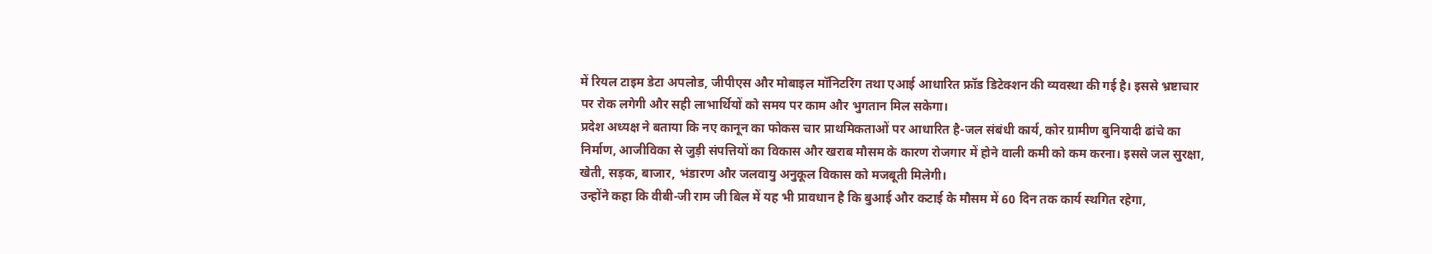में रियल टाइम डेटा अपलोड, जीपीएस और मोबाइल मॉनिटरिंग तथा एआई आधारित फ्रॉड डिटेक्शन की व्यवस्था की गई है। इससे भ्रष्टाचार पर रोक लगेगी और सही लाभार्थियों को समय पर काम और भुगतान मिल सकेगा।
प्रदेश अध्यक्ष ने बताया कि नए कानून का फोकस चार प्राथमिकताओं पर आधारित है-जल संबंधी कार्य, कोर ग्रामीण बुनियादी ढांचे का निर्माण, आजीविका से जुड़ी संपत्तियों का विकास और खराब मौसम के कारण रोजगार में होने वाली कमी को कम करना। इससे जल सुरक्षा, खेती, सड़क, बाजार, भंडारण और जलवायु अनुकूल विकास को मजबूती मिलेगी।
उन्होंने कहा कि वीबी-जी राम जी बिल में यह भी प्रावधान है कि बुआई और कटाई के मौसम में 60 दिन तक कार्य स्थगित रहेगा,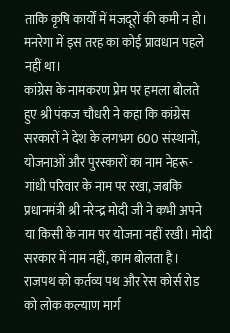ताकि कृषि कार्यों में मजदूरों की कमी न हो। मनरेगा में इस तरह का कोई प्रावधान पहले नहीं था।
कांग्रेस के नामकरण प्रेम पर हमला बोलते हुए श्री पंकज चौधरी ने कहा कि कांग्रेस सरकारों ने देश के लगभग 600 संस्थानों, योजनाओं और पुरस्कारों का नाम नेहरू-गांधी परिवार के नाम पर रखा, जबकि प्रधानमंत्री श्री नरेन्द्र मोदी जी ने कभी अपने या किसी के नाम पर योजना नहीं रखी। मोदी सरकार में नाम नहीं, काम बोलता है। राजपथ को कर्तव्य पथ और रेस कोर्स रोड को लोक कल्याण मार्ग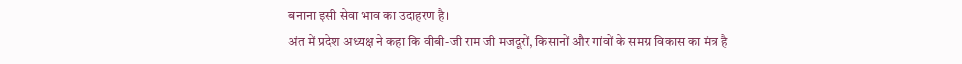बनाना इसी सेवा भाव का उदाहरण है।
अंत में प्रदेश अध्यक्ष ने कहा कि वीबी-जी राम जी मजदूरों, किसानों और गांवों के समग्र विकास का मंत्र है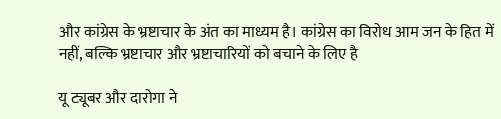और कांग्रेस के भ्रष्टाचार के अंत का माध्यम है। कांग्रेस का विरोध आम जन के हित में नहीं, बल्कि भ्रष्टाचार और भ्रष्टाचारियों को बचाने के लिए है

यू ट्यूबर और दारोगा ने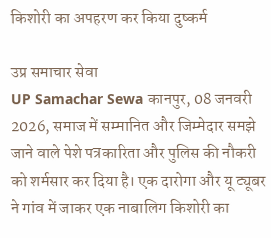किशोरी का अपहरण कर किया दुष्कर्म

उप्र समाचार सेवा
UP Samachar Sewa कानपुर, 08 जनवरी 2026, समाज में सम्मानित और जिम्मेदार समझे जाने वाले पेशे पत्रकारिता और पुलिस की नौकरी को शर्मसार कर दिया है। एक दारोगा और यू ट्यूबर ने गांव में जाकर एक नाबालिग किशोरी का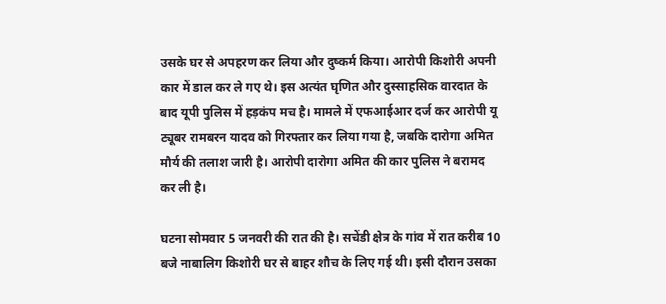उसके घर से अपहरण कर लिया और दुष्कर्म किया। आरोपी किशोरी अपनी कार में डाल कर ले गए थे। इस अत्यंत घृणित और दुस्साहसिक वारदात के बाद यूपी पुलिस में हड़कंप मच है। मामले में एफआईआर दर्ज कर आरोपी यू ट्यूबर रामबरन यादव को गिरफ्तार कर लिया गया है, जबकि दारोगा अमित मौर्य की तलाश जारी है। आरोपी दारोगा अमित की कार पुलिस ने बरामद कर ली है।

घटना सोमवार 5 जनवरी की रात की है। सचेंडी क्षेत्र के गांव में रात करीब 10 बजे नाबालिग किशोरी घर से बाहर शौच के लिए गई थी। इसी दौरान उसका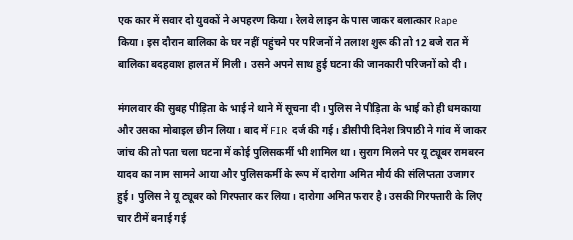एक कार में सवार दो युवकों ने अपहरण किया। रेलवे लाइन के पास जाकर बलात्कार Rape किया। इस दौरान बालिका के घर नहीं पहुंचने पर परिजनों ने तलाश शुरू की तो 12 बजे रात में बालिका बदहवाश हालत में मिली। उसने अपने साथ हुई घटना की जानकारी परिजनों को दी।

मंगलवार की सुबह पीड़िता के भाई ने थाने में सूचना दी। पुलिस ने पीड़िता के भाई को ही धमकाया और उसका मोबाइल छीन लिया। बाद में FIR दर्ज की गई। डीसीपी दिनेश त्रिपाठी ने गांव में जाकर जांच की तो पता चला घटना में कोई पुलिसकर्मी भी शामिल था। सुराग मिलने पर यू ट्यूबर रामबरन यादव का नाम सामने आया और पुलिसकर्मी के रूप में दारोगा अमित मौर्य की संलिप्तता उजागर हुई। पुलिस ने यू ट्यूबर को गिरफ्तार कर लिया। दारोगा अमित फरार है। उसकी गिरफ्तारी के लिए चार टीमें बनाई गई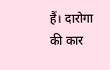हैं। दारोगा की कार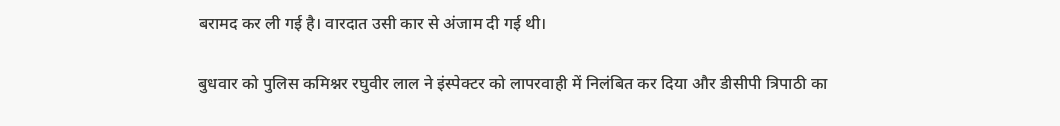बरामद कर ली गई है। वारदात उसी कार से अंजाम दी गई थी।

बुधवार को पुलिस कमिश्नर रघुवीर लाल ने इंस्पेक्टर को लापरवाही में निलंबित कर दिया और डीसीपी त्रिपाठी का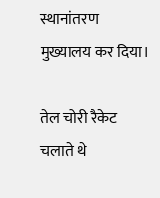स्थानांतरण मुख्यालय कर दिया।

तेल चोरी रैकेट चलाते थे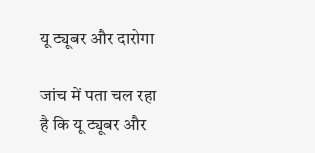यू ट्यूबर और दारोगा

जांच में पता चल रहा है कि यू ट्यूबर और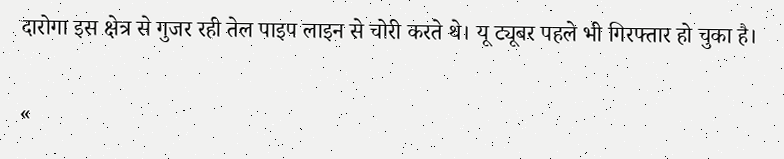दारोगा इस क्षेत्र से गुजर रही तेल पाइप लाइन से चोरी करते थे। यू ट्यूबर पहले भी गिरफ्तार हो चुका है।

«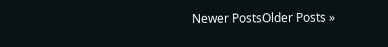Newer PostsOlder Posts »